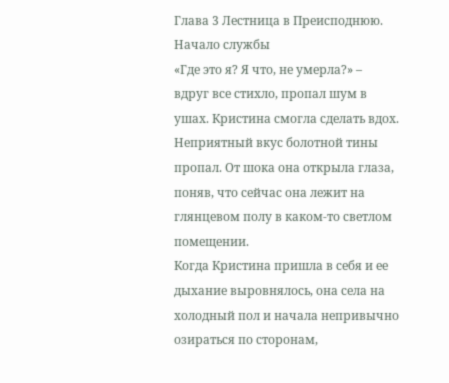Глава 3 Лестница в Преисподнюю. Начало службы
«Где это я? Я что, не умерла?» – вдруг все стихло, пропал шум в ушах. Кристина смогла сделать вдох. Неприятный вкус болотной тины пропал. От шока она открыла глаза, поняв, что сейчас она лежит на глянцевом полу в каком-то светлом помещении.
Когда Кристина пришла в себя и ее дыхание выровнялось, она села на холодный пол и начала непривычно озираться по сторонам,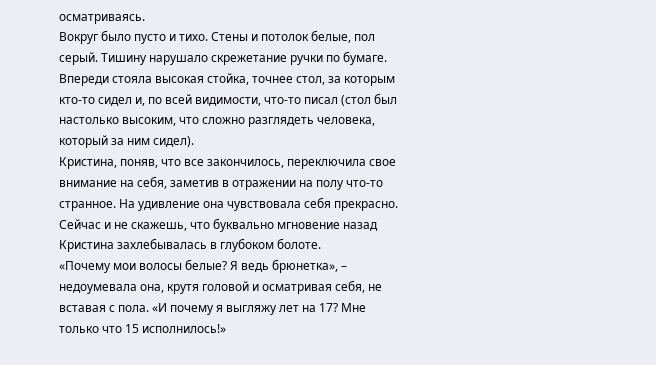осматриваясь.
Вокруг было пусто и тихо. Стены и потолок белые, пол серый. Тишину нарушало скрежетание ручки по бумаге. Впереди стояла высокая стойка, точнее стол, за которым кто-то сидел и, по всей видимости, что-то писал (стол был настолько высоким, что сложно разглядеть человека, который за ним сидел).
Кристина, поняв, что все закончилось, переключила свое внимание на себя, заметив в отражении на полу что-то странное. На удивление она чувствовала себя прекрасно. Сейчас и не скажешь, что буквально мгновение назад Кристина захлебывалась в глубоком болоте.
«Почему мои волосы белые? Я ведь брюнетка», – недоумевала она, крутя головой и осматривая себя, не вставая с пола. «И почему я выгляжу лет на 17? Мне только что 15 исполнилось!»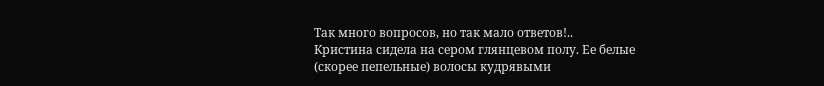Так много вопросов, но так мало ответов!..
Кристина сидела на сером глянцевом полу. Ее белые (скорее пепельные) волосы кудрявыми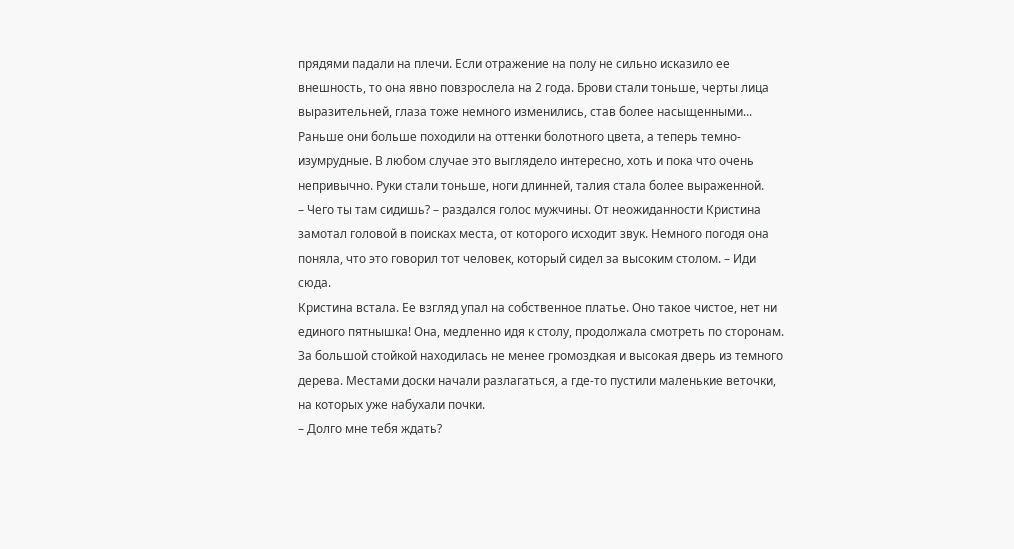прядями падали на плечи. Если отражение на полу не сильно исказило ее внешность, то она явно повзрослела на 2 года. Брови стали тоньше, черты лица выразительней, глаза тоже немного изменились, став более насыщенными...
Раньше они больше походили на оттенки болотного цвета, а теперь темно-изумрудные. В любом случае это выглядело интересно, хоть и пока что очень непривычно. Руки стали тоньше, ноги длинней, талия стала более выраженной.
– Чего ты там сидишь? – раздался голос мужчины. От неожиданности Кристина замотал головой в поисках места, от которого исходит звук. Немного погодя она поняла, что это говорил тот человек, который сидел за высоким столом. – Иди сюда.
Кристина встала. Ее взгляд упал на собственное платье. Оно такое чистое, нет ни единого пятнышка! Она, медленно идя к столу, продолжала смотреть по сторонам. За большой стойкой находилась не менее громоздкая и высокая дверь из темного дерева. Местами доски начали разлагаться, а где-то пустили маленькие веточки, на которых уже набухали почки.
– Долго мне тебя ждать?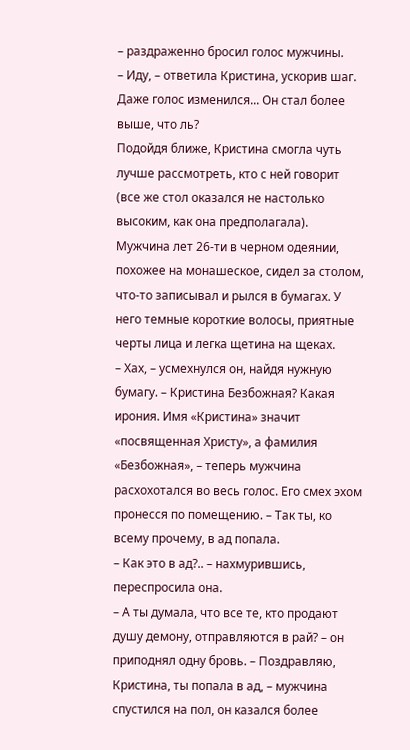– раздраженно бросил голос мужчины.
– Иду, – ответила Кристина, ускорив шаг. Даже голос изменился... Он стал более выше, что ль?
Подойдя ближе, Кристина смогла чуть лучше рассмотреть, кто с ней говорит (все же стол оказался не настолько высоким, как она предполагала). Мужчина лет 26-ти в черном одеянии, похожее на монашеское, сидел за столом, что-то записывал и рылся в бумагах. У него темные короткие волосы, приятные черты лица и легка щетина на щеках.
– Хах, – усмехнулся он, найдя нужную бумагу. – Кристина Безбожная? Какая ирония. Имя «Кристина» значит «посвященная Христу», а фамилия «Безбожная», – теперь мужчина расхохотался во весь голос. Его смех эхом пронесся по помещению. – Так ты, ко всему прочему, в ад попала.
– Как это в ад?.. – нахмурившись, переспросила она.
– А ты думала, что все те, кто продают душу демону, отправляются в рай? – он приподнял одну бровь. – Поздравляю, Кристина, ты попала в ад, – мужчина спустился на пол, он казался более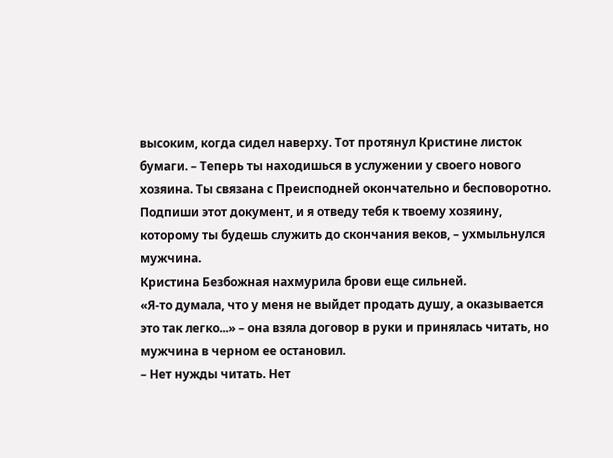высоким, когда сидел наверху. Тот протянул Кристине листок бумаги. – Теперь ты находишься в услужении у своего нового хозяина. Ты связана с Преисподней окончательно и бесповоротно. Подпиши этот документ, и я отведу тебя к твоему хозяину, которому ты будешь служить до скончания веков, – ухмыльнулся мужчина.
Кристина Безбожная нахмурила брови еще сильней.
«Я-то думала, что у меня не выйдет продать душу, а оказывается это так легко...» – она взяла договор в руки и принялась читать, но мужчина в черном ее остановил.
– Нет нужды читать. Нет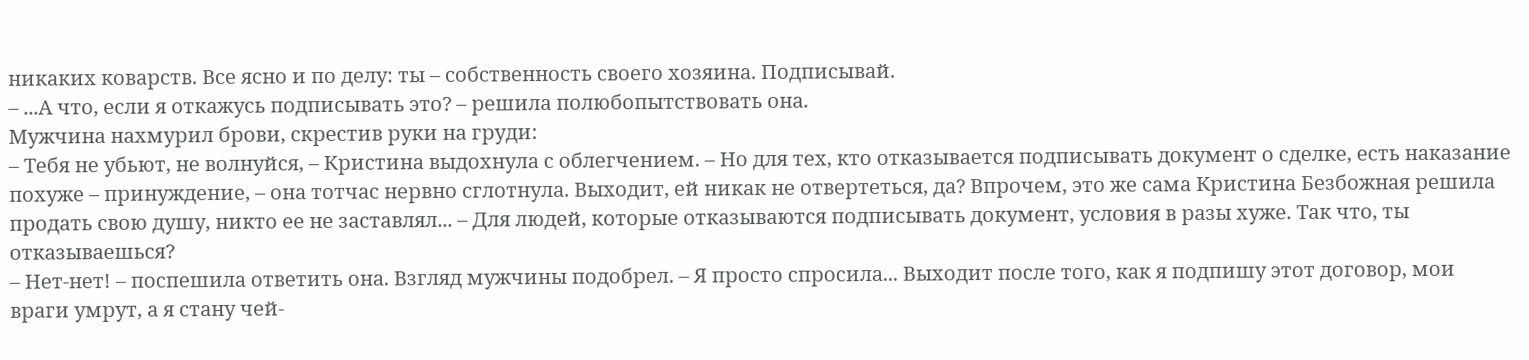никаких коварств. Все ясно и по делу: ты – собственность своего хозяина. Подписывай.
– ...А что, если я откажусь подписывать это? – решила полюбопытствовать она.
Мужчина нахмурил брови, скрестив руки на груди:
– Тебя не убьют, не волнуйся, – Кристина выдохнула с облегчением. – Но для тех, кто отказывается подписывать документ о сделке, есть наказание похуже – принуждение, – она тотчас нервно сглотнула. Выходит, ей никак не отвертеться, да? Впрочем, это же сама Кристина Безбожная решила продать свою душу, никто ее не заставлял... – Для людей, которые отказываются подписывать документ, условия в разы хуже. Так что, ты отказываешься?
– Нет-нет! – поспешила ответить она. Взгляд мужчины подобрел. – Я просто спросила... Выходит после того, как я подпишу этот договор, мои враги умрут, а я стану чей-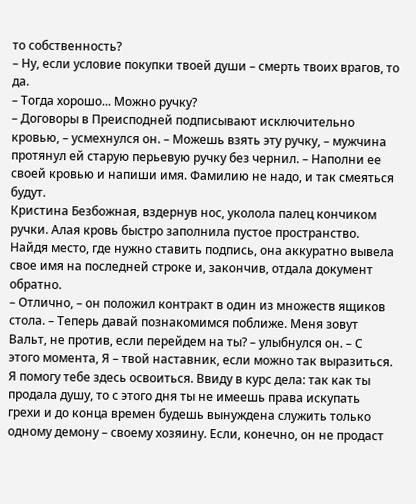то собственность?
– Ну, если условие покупки твоей души – смерть твоих врагов, то да.
– Тогда хорошо... Можно ручку?
– Договоры в Преисподней подписывают исключительно кровью, – усмехнулся он. – Можешь взять эту ручку, – мужчина протянул ей старую перьевую ручку без чернил. – Наполни ее своей кровью и напиши имя. Фамилию не надо, и так смеяться будут.
Кристина Безбожная, вздернув нос, уколола палец кончиком ручки. Алая кровь быстро заполнила пустое пространство. Найдя место, где нужно ставить подпись, она аккуратно вывела свое имя на последней строке и, закончив, отдала документ обратно.
– Отлично, – он положил контракт в один из множеств ящиков стола. – Теперь давай познакомимся поближе. Меня зовут Вальт, не против, если перейдем на ты? – улыбнулся он. – С этого момента, Я – твой наставник, если можно так выразиться. Я помогу тебе здесь освоиться. Ввиду в курс дела: так как ты продала душу, то с этого дня ты не имеешь права искупать грехи и до конца времен будешь вынуждена служить только одному демону – своему хозяину. Если, конечно, он не продаст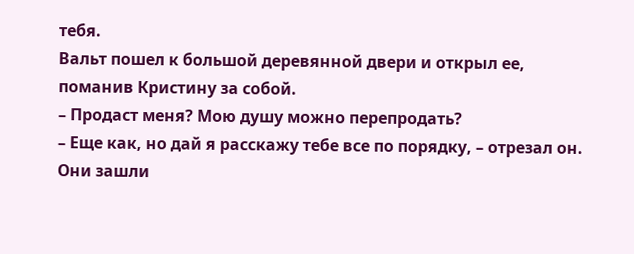тебя.
Вальт пошел к большой деревянной двери и открыл ее, поманив Кристину за собой.
– Продаст меня? Мою душу можно перепродать?
– Еще как, но дай я расскажу тебе все по порядку, – отрезал он.
Они зашли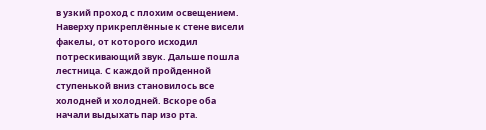в узкий проход с плохим освещением. Наверху прикреплённые к стене висели факелы, от которого исходил потрескивающий звук. Дальше пошла лестница. С каждой пройденной ступенькой вниз становилось все холодней и холодней. Вскоре оба начали выдыхать пар изо рта.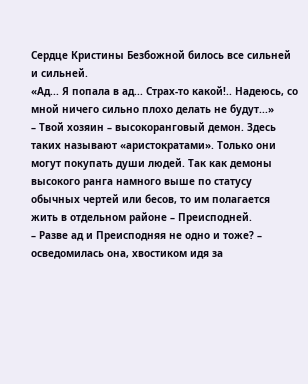Сердце Кристины Безбожной билось все сильней и сильней.
«Ад... Я попала в ад... Страх-то какой!.. Надеюсь, со мной ничего сильно плохо делать не будут...»
– Твой хозяин – высокоранговый демон. Здесь таких называют «аристократами». Только они могут покупать души людей. Так как демоны высокого ранга намного выше по статусу обычных чертей или бесов, то им полагается жить в отдельном районе – Преисподней.
– Разве ад и Преисподняя не одно и тоже? – осведомилась она, хвостиком идя за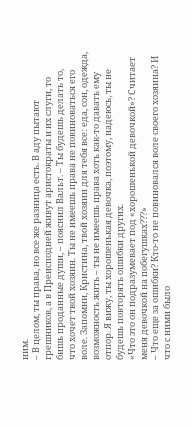ним.
– В целом, ты права, но все же разница есть. В аду пытают грешников, а в Преисподней живут аристократы и их слуги, то бишь проданные души, – пояснил Вальт. – Ты будешь делать то, что хочет твой хозяин. Ты не имеешь права не повиноваться его воле. Запомни, Кристина, твой хозяин для тебя все: еда, сон, одежда, возможность жить – ты не имеешь права хоть как-то давать ему отпор. Я вижу, ты хорошенькая девочка, поэтому, надеюсь, ты не будешь повторять ошибки других.
«Что это он подразумевает под «хорошенькой девочкой»? Считает меня девочкой на побегушках???»
– Что еще за ошибки? Кто-то не повиновался воле своего хозяина? И что с ними было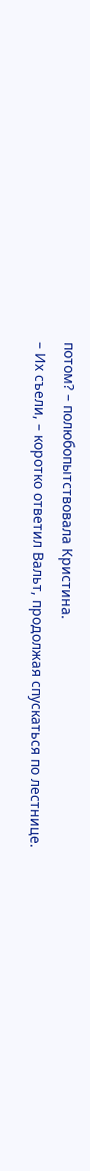потом? – полюбопытствовала Кристина.
– Их съели, – коротко ответил Вальт, продолжая спускаться по лестнице.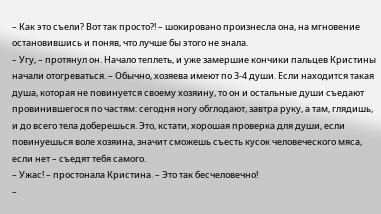– Как это съели? Вот так просто?! – шокировано произнесла она, на мгновение остановившись и поняв, что лучше бы этого не знала.
– Угу, – протянул он. Начало теплеть, и уже замершие кончики пальцев Кристины начали отогреваться. – Обычно, хозяева имеют по 3-4 души. Если находится такая душа, которая не повинуется своему хозяину, то он и остальные души съедают провинившегося по частям: сегодня ногу обглодают, завтра руку, а там, глядишь, и до всего тела доберешься. Это, кстати, хорошая проверка для души, если повинуешься воле хозяина, значит сможешь съесть кусок человеческого мяса, если нет – съедят тебя самого.
– Ужас! – простонала Кристина. – Это так бесчеловечно!
–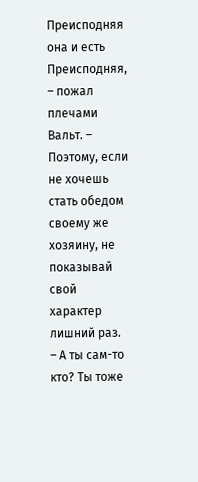Преисподняя она и есть Преисподняя, – пожал плечами Вальт. – Поэтому, если не хочешь стать обедом своему же хозяину, не показывай свой характер лишний раз.
– А ты сам-то кто? Ты тоже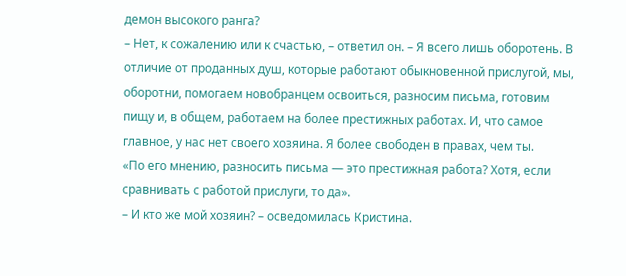демон высокого ранга?
– Нет, к сожалению или к счастью, – ответил он. – Я всего лишь оборотень. В отличие от проданных душ, которые работают обыкновенной прислугой, мы, оборотни, помогаем новобранцем освоиться, разносим письма, готовим пищу и, в общем, работаем на более престижных работах. И, что самое главное, у нас нет своего хозяина. Я более свободен в правах, чем ты.
«По его мнению, разносить письма — это престижная работа? Хотя, если сравнивать с работой прислуги, то да».
– И кто же мой хозяин? – осведомилась Кристина.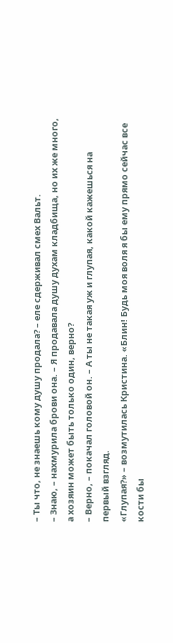– Ты что, не знаешь кому душу продала? – еле сдерживал смех Вальт.
– Знаю, – нахмурила брови она. – Я продавала душу духам кладбища, но их же много, а хозяин может быть только один, верно?
– Верно, – покачал головой он. – А ты не такая уж и глупая, какой кажешься на первый взгляд.
«Глупая?» – возмутилась Кристина. «Блин! Будь моя воля я бы ему прямо сейчас все кости бы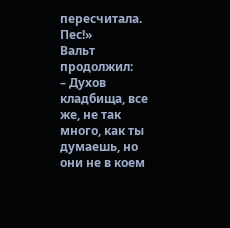пересчитала. Пес!»
Вальт продолжил:
– Духов кладбища, все же, не так много, как ты думаешь, но они не в коем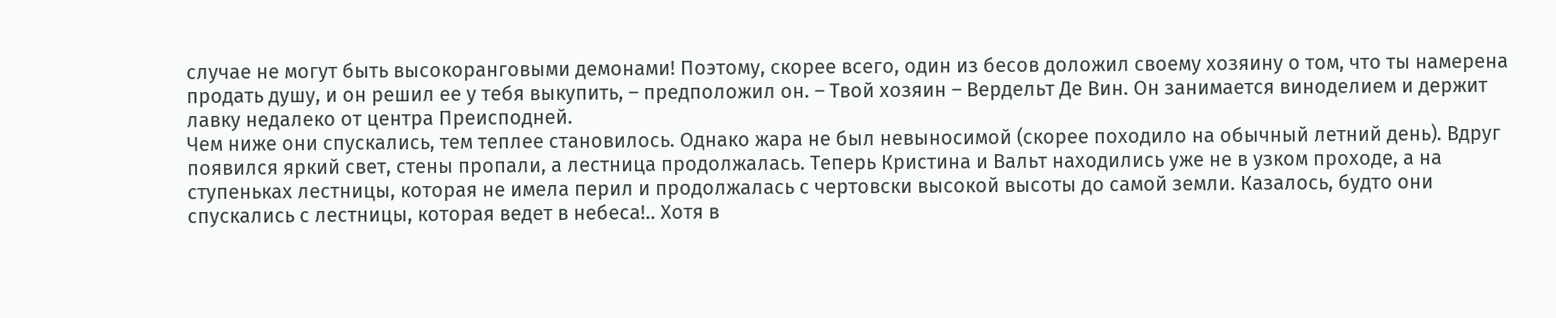случае не могут быть высокоранговыми демонами! Поэтому, скорее всего, один из бесов доложил своему хозяину о том, что ты намерена продать душу, и он решил ее у тебя выкупить, – предположил он. – Твой хозяин – Вердельт Де Вин. Он занимается виноделием и держит лавку недалеко от центра Преисподней.
Чем ниже они спускались, тем теплее становилось. Однако жара не был невыносимой (скорее походило на обычный летний день). Вдруг появился яркий свет, стены пропали, а лестница продолжалась. Теперь Кристина и Вальт находились уже не в узком проходе, а на ступеньках лестницы, которая не имела перил и продолжалась с чертовски высокой высоты до самой земли. Казалось, будто они спускались с лестницы, которая ведет в небеса!.. Хотя в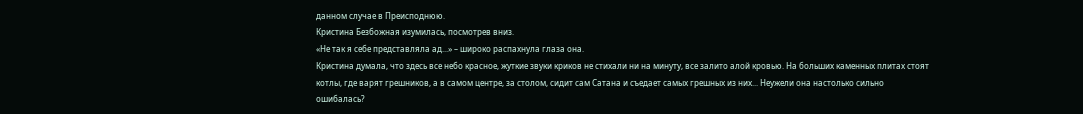данном случае в Преисподнюю.
Кристина Безбожная изумилась, посмотрев вниз.
«Не так я себе представляла ад...» – широко распахнула глаза она.
Кристина думала, что здесь все небо красное, жуткие звуки криков не стихали ни на минуту, все залито алой кровью. На больших каменных плитах стоят котлы, где варят грешников, а в самом центре, за столом, сидит сам Сатана и съедает самых грешных из них... Неужели она настолько сильно ошибалась?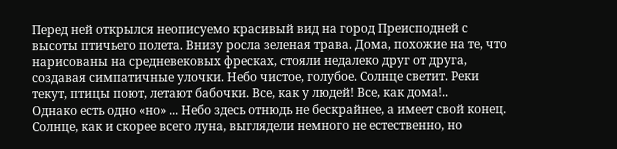Перед ней открылся неописуемо красивый вид на город Преисподней с высоты птичьего полета. Внизу росла зеленая трава. Дома, похожие на те, что нарисованы на средневековых фресках, стояли недалеко друг от друга, создавая симпатичные улочки. Небо чистое, голубое. Солнце светит. Реки текут, птицы поют, летают бабочки. Все, как у людей! Все, как дома!..
Однако есть одно «но» ... Небо здесь отнюдь не бескрайнее, а имеет свой конец. Солнце, как и скорее всего луна, выглядели немного не естественно, но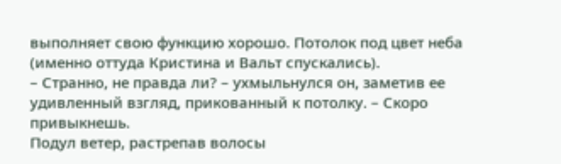выполняет свою функцию хорошо. Потолок под цвет неба (именно оттуда Кристина и Вальт спускались).
– Странно, не правда ли? – ухмыльнулся он, заметив ее удивленный взгляд, прикованный к потолку. – Скоро привыкнешь.
Подул ветер, растрепав волосы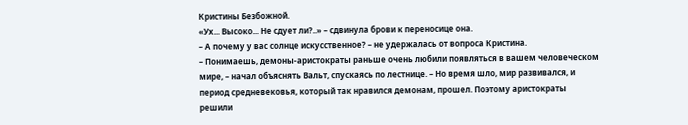Кристины Безбожной.
«Ух... Высоко... Не сдует ли?..» – сдвинула брови к переносице она.
– А почему у вас солнце искусственное? – не удержалась от вопроса Кристина.
– Понимаешь, демоны-аристократы раньше очень любили появляться в вашем человеческом мире, – начал объяснять Вальт, спускаясь по лестнице. – Но время шло, мир развивался, и период средневековья, который так нравился демонам, прошел. Поэтому аристократы решили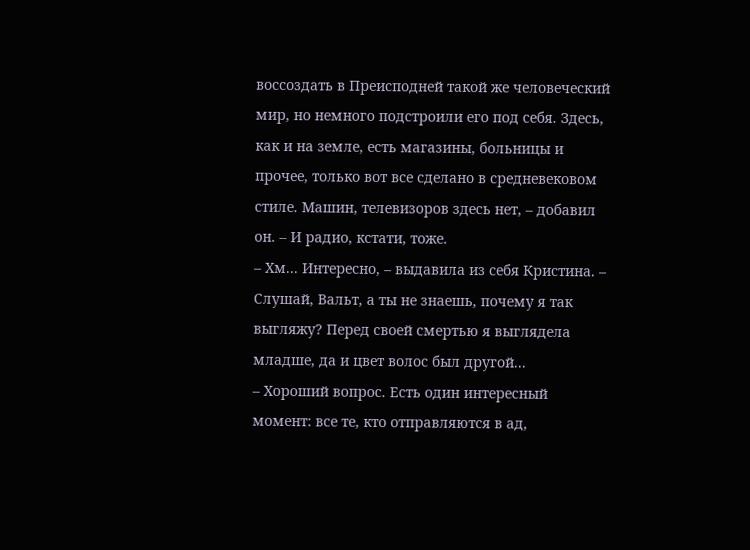воссоздать в Преисподней такой же человеческий мир, но немного подстроили его под себя. Здесь, как и на земле, есть магазины, больницы и прочее, только вот все сделано в средневековом стиле. Машин, телевизоров здесь нет, – добавил он. – И радио, кстати, тоже.
– Хм... Интересно, – выдавила из себя Кристина. – Слушай, Вальт, а ты не знаешь, почему я так выгляжу? Перед своей смертью я выглядела младше, да и цвет волос был другой...
– Хороший вопрос. Есть один интересный момент: все те, кто отправляются в ад,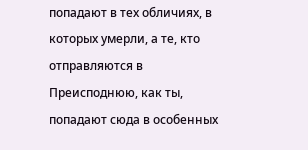попадают в тех обличиях, в которых умерли, а те, кто отправляются в Преисподнюю, как ты, попадают сюда в особенных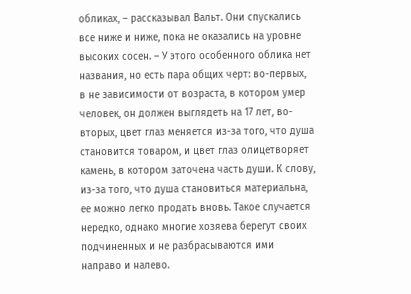обликах, – рассказывал Вальт. Они спускались все ниже и ниже, пока не оказались на уровне высоких сосен. – У этого особенного облика нет названия, но есть пара общих черт: во-первых, в не зависимости от возраста, в котором умер человек, он должен выглядеть на 17 лет, во-вторых, цвет глаз меняется из-за того, что душа становится товаром, и цвет глаз олицетворяет камень, в котором заточена часть души. К слову, из-за того, что душа становиться материальна, ее можно легко продать вновь. Такое случается нередко, однако многие хозяева берегут своих подчиненных и не разбрасываются ими направо и налево.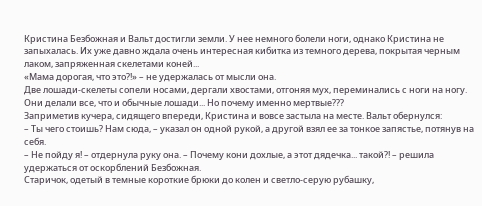Кристина Безбожная и Вальт достигли земли. У нее немного болели ноги, однако Кристина не запыхалась. Их уже давно ждала очень интересная кибитка из темного дерева, покрытая черным лаком, запряженная скелетами коней...
«Мама дорогая, что это?!» – не удержалась от мысли она.
Две лошади-скелеты сопели носами, дергали хвостами, отгоняя мух, переминались с ноги на ногу. Они делали все, что и обычные лошади... Но почему именно мертвые???
Заприметив кучера, сидящего впереди, Кристина и вовсе застыла на месте. Вальт обернулся:
– Ты чего стоишь? Нам сюда, – указал он одной рукой, а другой взял ее за тонкое запястье, потянув на себя.
– Не пойду я! – отдернула руку она. – Почему кони дохлые, а этот дядечка... такой?! – решила удержаться от оскорблений Безбожная.
Старичок, одетый в темные короткие брюки до колен и светло-серую рубашку,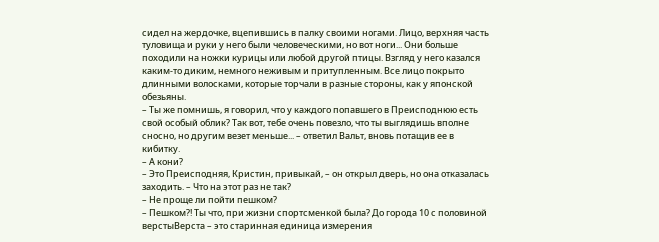сидел на жердочке, вцепившись в палку своими ногами. Лицо, верхняя часть туловища и руки у него были человеческими, но вот ноги... Они больше походили на ножки курицы или любой другой птицы. Взгляд у него казался каким-то диким, немного неживым и притупленным. Все лицо покрыто длинными волосками, которые торчали в разные стороны, как у японской обезьяны.
– Ты же помнишь, я говорил, что у каждого попавшего в Преисподнюю есть свой особый облик? Так вот, тебе очень повезло, что ты выглядишь вполне сносно, но другим везет меньше... – ответил Вальт, вновь потащив ее в кибитку.
– А кони?
– Это Преисподняя, Кристин, привыкай, – он открыл дверь, но она отказалась заходить. – Что на этот раз не так?
– Не проще ли пойти пешком?
– Пешком?! Ты что, при жизни спортсменкой была? До города 10 с половиной верстыВерста – это старинная единица измерения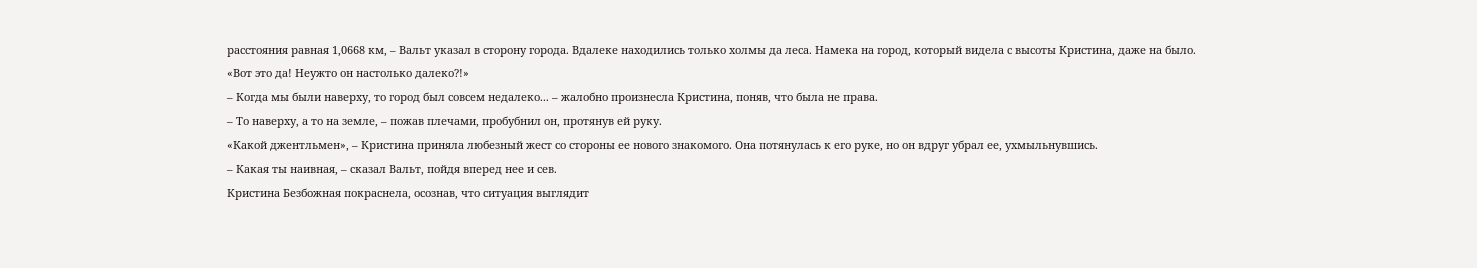расстояния равная 1,0668 км, – Вальт указал в сторону города. Вдалеке находились только холмы да леса. Намека на город, который видела с высоты Кристина, даже на было.
«Вот это да! Неужто он настолько далеко?!»
– Когда мы были наверху, то город был совсем недалеко... – жалобно произнесла Кристина, поняв, что была не права.
– То наверху, а то на земле, – пожав плечами, пробубнил он, протянув ей руку.
«Какой джентльмен», – Кристина приняла любезный жест со стороны ее нового знакомого. Она потянулась к его руке, но он вдруг убрал ее, ухмыльнувшись.
– Какая ты наивная, – сказал Вальт, пойдя вперед нее и сев.
Кристина Безбожная покраснела, осознав, что ситуация выглядит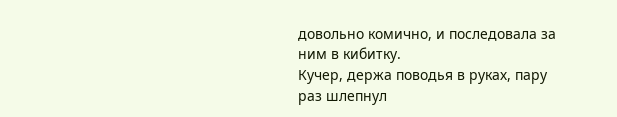довольно комично, и последовала за ним в кибитку.
Кучер, держа поводья в руках, пару раз шлепнул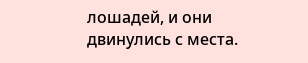лошадей, и они двинулись с места.